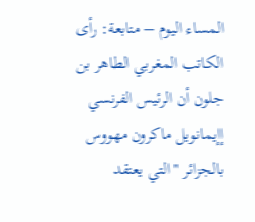المساء اليوم – متابعة: رأى الكاتب المغربي الطاهر بن جلون أن الرئيس الفرنسي إإيمانويل ماكرون مهووس بالجزائر "التي يعتقد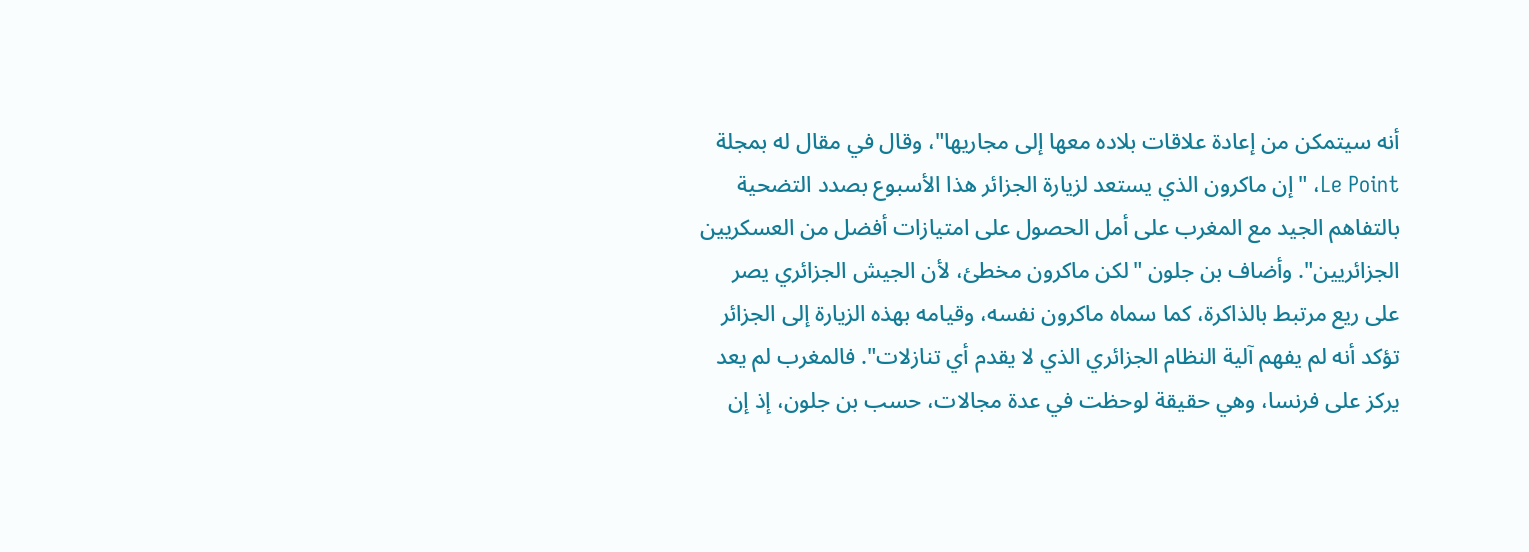أنه سيتمكن من إعادة علاقات بلاده معها إلى مجاريها"، وقال في مقال له بمجلة Le Point، "إن ماكرون الذي يستعد لزيارة الجزائر هذا الأسبوع بصدد التضحية بالتفاهم الجيد مع المغرب على أمل الحصول على امتيازات أفضل من العسكريين الجزائريين". وأضاف بن جلون "لكن ماكرون مخطئ، لأن الجيش الجزائري يصر على ريع مرتبط بالذاكرة، كما سماه ماكرون نفسه، وقيامه بهذه الزيارة إلى الجزائر تؤكد أنه لم يفهم آلية النظام الجزائري الذي لا يقدم أي تنازلات". فالمغرب لم يعد يركز على فرنسا، وهي حقيقة لوحظت في عدة مجالات، حسب بن جلون، إذ إن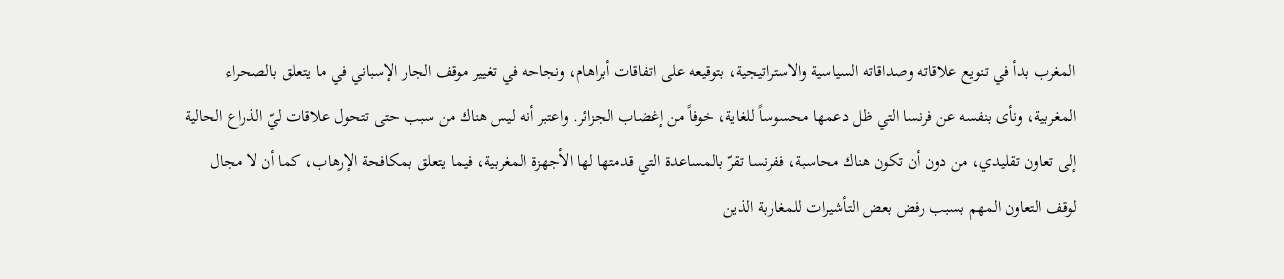المغرب بدأ في تنويع علاقاته وصداقاته السياسية والاستراتيجية، بتوقيعه على اتفاقات أبراهام، ونجاحه في تغيير موقف الجار الإسباني في ما يتعلق بالصحراء المغربية، ونأى بنفسه عن فرنسا التي ظل دعمها محسوساً للغاية، خوفاً من إغضاب الجزائر. واعتبر أنه ليس هناك من سبب حتى تتحول علاقات ليّ الذراع الحالية إلى تعاون تقليدي، من دون أن تكون هناك محاسبة، ففرنسا تقرّ بالمساعدة التي قدمتها لها الأجهزة المغربية، فيما يتعلق بمكافحة الإرهاب، كما أن لا مجال لوقف التعاون المهم بسبب رفض بعض التأشيرات للمغاربة الذين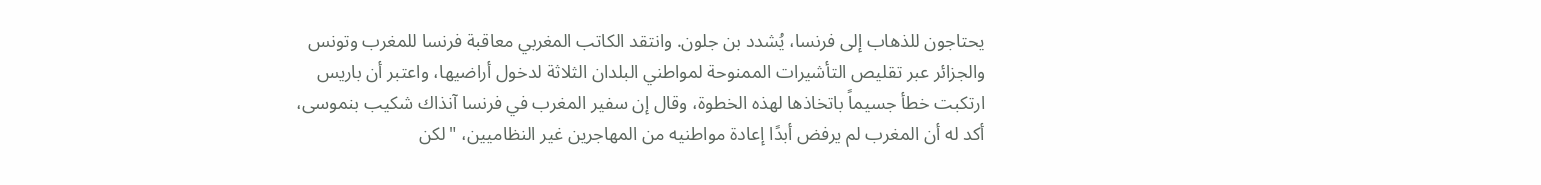يحتاجون للذهاب إلى فرنسا، يُشدد بن جلون. وانتقد الكاتب المغربي معاقبة فرنسا للمغرب وتونس والجزائر عبر تقليص التأشيرات الممنوحة لمواطني البلدان الثلاثة لدخول أراضيها، واعتبر أن باريس ارتكبت خطأ جسيماً باتخاذها لهذه الخطوة، وقال إن سفير المغرب في فرنسا آنذاك شكيب بنموسى، أكد له أن المغرب لم يرفض أبدًا إعادة مواطنيه من المهاجرين غير النظاميين، "لكن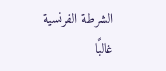الشرطة الفرنسية غالبًا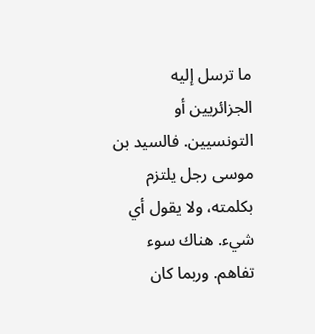ما ترسل إليه الجزائريين أو التونسيين. فالسيد بن موسى رجل يلتزم بكلمته، ولا يقول أي شيء. هناك سوء تفاهم. وربما كان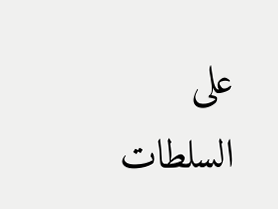على السلطات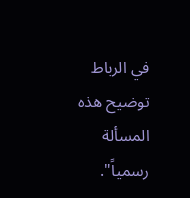في الرباط توضيح هذه المسألة رسمياً".